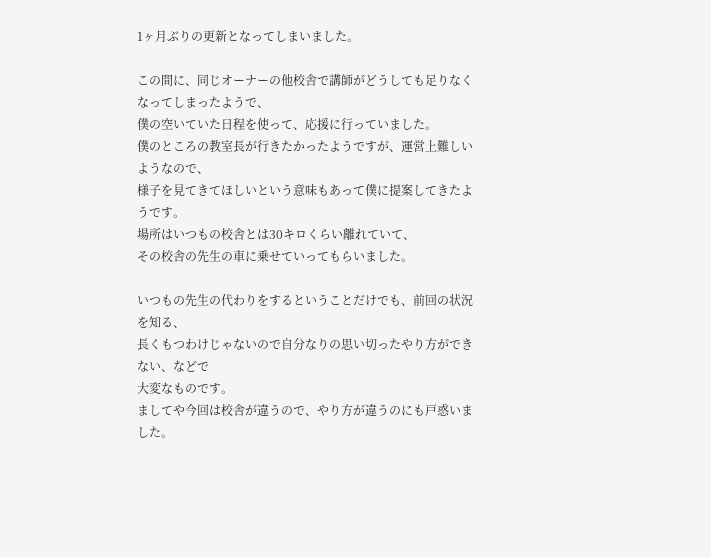1ヶ月ぶりの更新となってしまいました。

この間に、同じオーナーの他校舎で講師がどうしても足りなくなってしまったようで、
僕の空いていた日程を使って、応援に行っていました。
僕のところの教室長が行きたかったようですが、運営上難しいようなので、
様子を見てきてほしいという意味もあって僕に提案してきたようです。
場所はいつもの校舎とは30キロくらい離れていて、
その校舎の先生の車に乗せていってもらいました。

いつもの先生の代わりをするということだけでも、前回の状況を知る、
長くもつわけじゃないので自分なりの思い切ったやり方ができない、などで
大変なものです。
ましてや今回は校舎が違うので、やり方が違うのにも戸惑いました。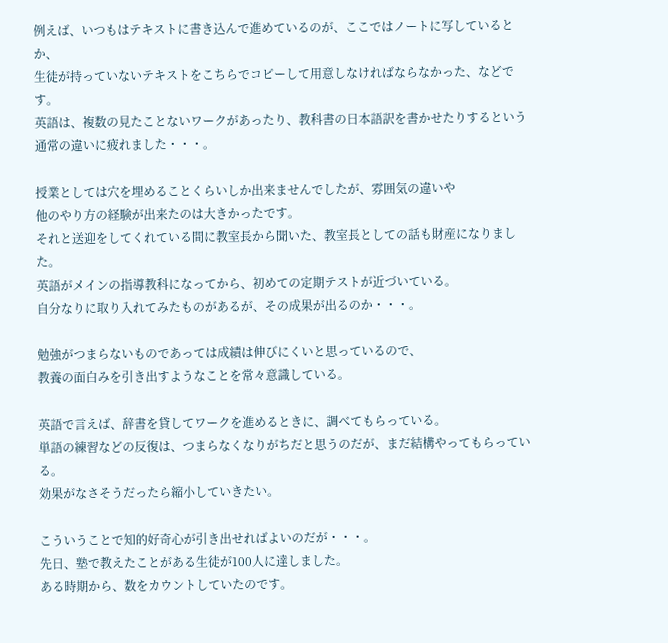例えば、いつもはテキストに書き込んで進めているのが、ここではノートに写しているとか、
生徒が持っていないテキストをこちらでコピーして用意しなければならなかった、などです。
英語は、複数の見たことないワークがあったり、教科書の日本語訳を書かせたりするという
通常の違いに疲れました・・・。

授業としては穴を埋めることくらいしか出来ませんでしたが、雰囲気の違いや
他のやり方の経験が出来たのは大きかったです。
それと送迎をしてくれている間に教室長から聞いた、教室長としての話も財産になりました。
英語がメインの指導教科になってから、初めての定期テストが近づいている。
自分なりに取り入れてみたものがあるが、その成果が出るのか・・・。

勉強がつまらないものであっては成績は伸びにくいと思っているので、
教養の面白みを引き出すようなことを常々意識している。

英語で言えば、辞書を貸してワークを進めるときに、調べてもらっている。
単語の練習などの反復は、つまらなくなりがちだと思うのだが、まだ結構やってもらっている。
効果がなさそうだったら縮小していきたい。

こういうことで知的好奇心が引き出せればよいのだが・・・。
先日、塾で教えたことがある生徒が100人に達しました。
ある時期から、数をカウントしていたのです。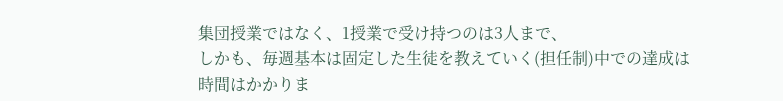集団授業ではなく、1授業で受け持つのは3人まで、
しかも、毎週基本は固定した生徒を教えていく(担任制)中での達成は
時間はかかりま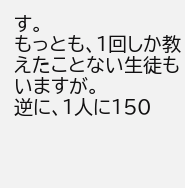す。
もっとも、1回しか教えたことない生徒もいますが。
逆に、1人に150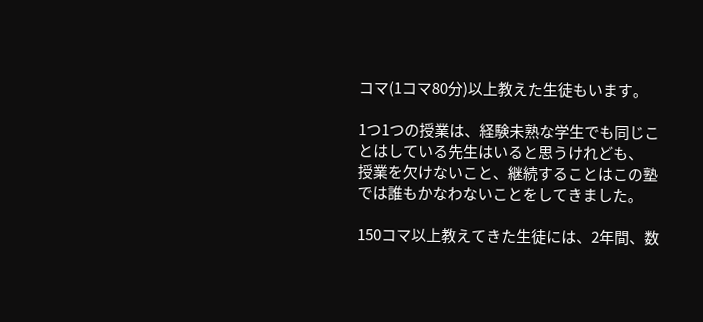コマ(1コマ80分)以上教えた生徒もいます。

1つ1つの授業は、経験未熟な学生でも同じことはしている先生はいると思うけれども、
授業を欠けないこと、継続することはこの塾では誰もかなわないことをしてきました。

150コマ以上教えてきた生徒には、2年間、数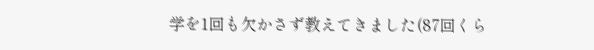学を1回も欠かさず教えてきました(87回くら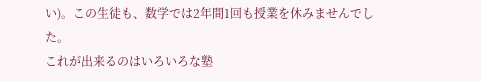い)。この生徒も、数学では2年間1回も授業を休みませんでした。
これが出来るのはいろいろな塾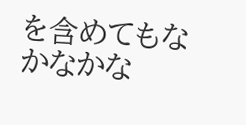を含めてもなかなかな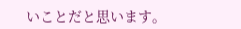いことだと思います。